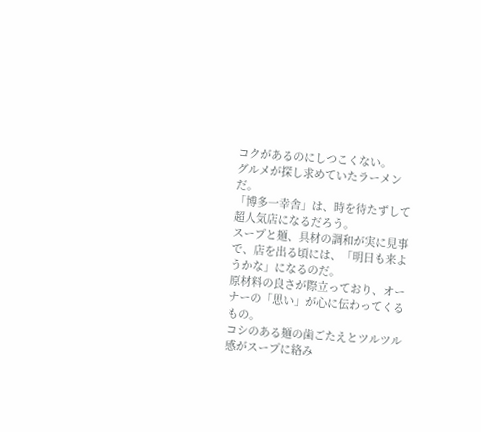コクがあるのにしつこくない。
グルメが探し求めていたラーメンだ。
「博多一幸舎」は、時を待たずして超人気店になるだろう。
スープと麺、具材の調和が実に見事で、店を出る頃には、「明日も来ようかな」になるのだ。
原材料の良さが際立っており、オーナーの「思い」が心に伝わってくるもの。
コシのある麺の歯ごたえとツルツル感がスープに絡み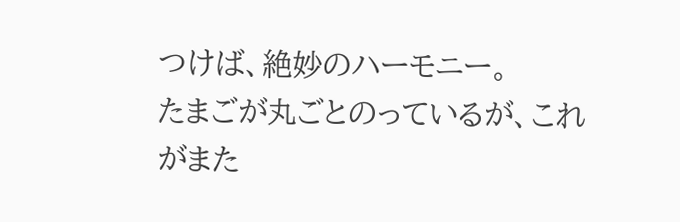つけば、絶妙のハーモニー。
たまごが丸ごとのっているが、これがまた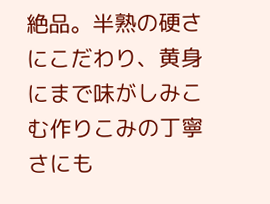絶品。半熟の硬さにこだわり、黄身にまで味がしみこむ作りこみの丁寧さにも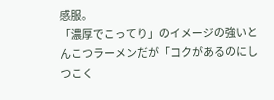感服。
「濃厚でこってり」のイメージの強いとんこつラーメンだが「コクがあるのにしつこく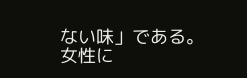ない味」である。
女性に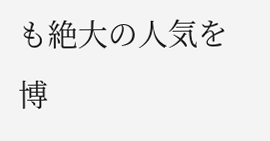も絶大の人気を博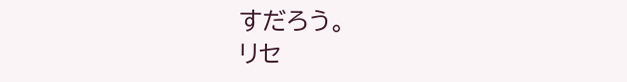すだろう。
リセ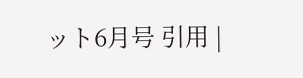ット6月号 引用 |